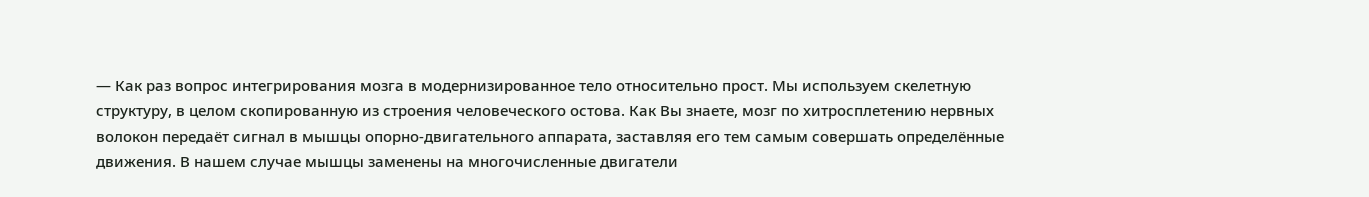— Как раз вопрос интегрирования мозга в модернизированное тело относительно прост. Мы используем скелетную структуру, в целом скопированную из строения человеческого остова. Как Вы знаете, мозг по хитросплетению нервных волокон передаёт сигнал в мышцы опорно-двигательного аппарата, заставляя его тем самым совершать определённые движения. В нашем случае мышцы заменены на многочисленные двигатели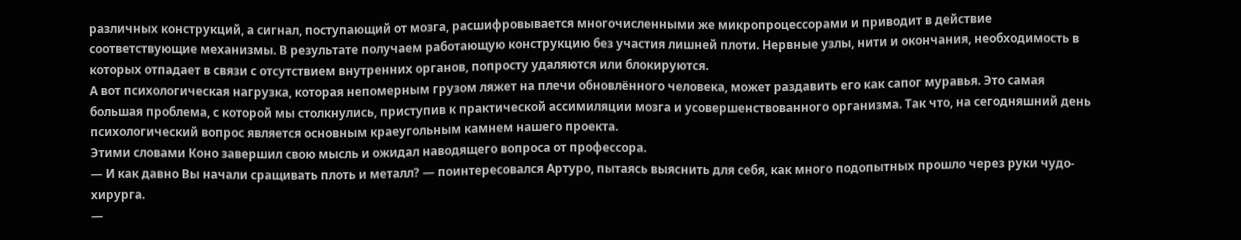различных конструкций, а сигнал, поступающий от мозга, расшифровывается многочисленными же микропроцессорами и приводит в действие соответствующие механизмы. В результате получаем работающую конструкцию без участия лишней плоти. Нервные узлы, нити и окончания, необходимость в которых отпадает в связи с отсутствием внутренних органов, попросту удаляются или блокируются.
А вот психологическая нагрузка, которая непомерным грузом ляжет на плечи обновлённого человека, может раздавить его как сапог муравья. Это самая большая проблема, с которой мы столкнулись, приступив к практической ассимиляции мозга и усовершенствованного организма. Так что, на сегодняшний день психологический вопрос является основным краеугольным камнем нашего проекта.
Этими словами Коно завершил свою мысль и ожидал наводящего вопроса от профессора.
— И как давно Вы начали сращивать плоть и металл? — поинтересовался Артуро, пытаясь выяснить для себя, как много подопытных прошло через руки чудо-хирурга.
—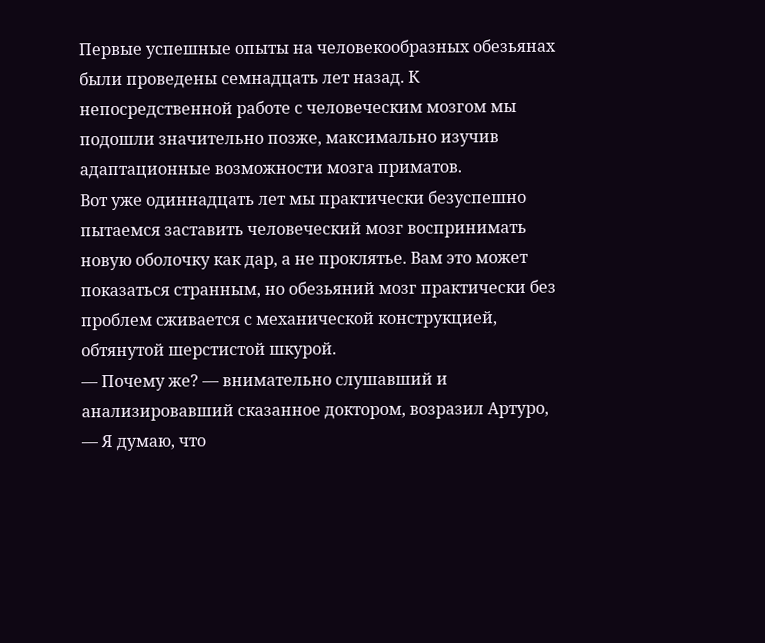Первые успешные опыты на человекообразных обезьянах были проведены семнадцать лет назад. К непосредственной работе с человеческим мозгом мы подошли значительно позже, максимально изучив адаптационные возможности мозга приматов.
Вот уже одиннадцать лет мы практически безуспешно пытаемся заставить человеческий мозг воспринимать новую оболочку как дар, а не проклятье. Вам это может показаться странным, но обезьяний мозг практически без проблем сживается с механической конструкцией, обтянутой шерстистой шкурой.
— Почему же? — внимательно слушавший и анализировавший сказанное доктором, возразил Артуро, — Я думаю, что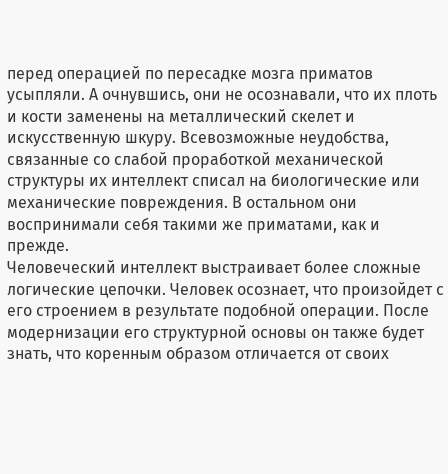перед операцией по пересадке мозга приматов усыпляли. А очнувшись, они не осознавали, что их плоть и кости заменены на металлический скелет и искусственную шкуру. Всевозможные неудобства, связанные со слабой проработкой механической структуры их интеллект списал на биологические или механические повреждения. В остальном они воспринимали себя такими же приматами, как и прежде.
Человеческий интеллект выстраивает более сложные логические цепочки. Человек осознает, что произойдет с его строением в результате подобной операции. После модернизации его структурной основы он также будет знать, что коренным образом отличается от своих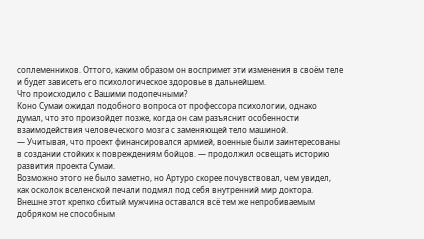соплеменников. Оттого, каким образом он воспримет эти изменения в своём теле и будет зависеть его психологическое здоровье в дальнейшем.
Что происходило с Вашими подопечными?
Коно Сумаи ожидал подобного вопроса от профессора психологии, однако думал, что это произойдет позже, когда он сам разъяснит особенности взаимодействия человеческого мозга с заменяющей тело машиной.
— Учитывая, что проект финансировался армией, военные были заинтересованы в создании стойких к повреждениям бойцов. — продолжил освещать историю развития проекта Сумаи.
Возможно этого не было заметно, но Артуро скорее почувствовал, чем увидел, как осколок вселенской печали подмял под себя внутренний мир доктора.
Внешне этот крепко сбитый мужчина оставался всё тем же непробиваемым добряком не способным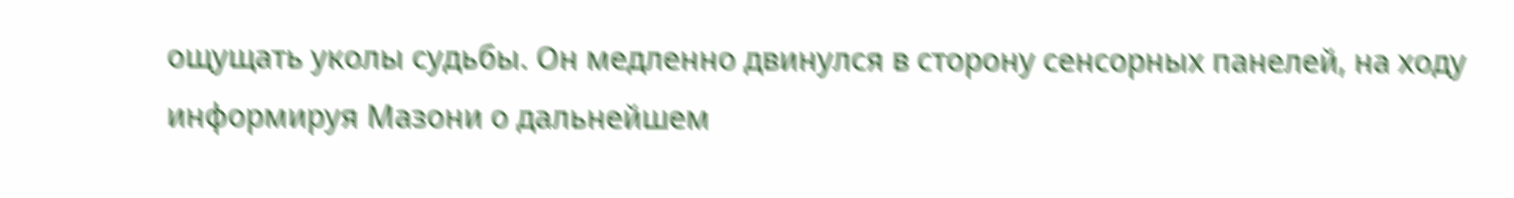ощущать уколы судьбы. Он медленно двинулся в сторону сенсорных панелей, на ходу информируя Мазони о дальнейшем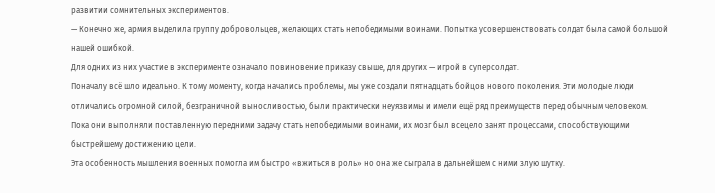развитии сомнительных экспериментов.
— Конечно же, армия выделила группу добровольцев, желающих стать непобедимыми воинами. Попытка усовершенствовать солдат была самой большой нашей ошибкой.
Для одних из них участие в эксперименте означало повиновение приказу свыше, для других — игрой в суперсолдат.
Поначалу всё шло идеально. К тому моменту, когда начались проблемы, мы уже создали пятнадцать бойцов нового поколения. Эти молодые люди отличались огромной силой, безграничной выносливостью, были практически неуязвимы и имели ещё ряд преимуществ перед обычным человеком.
Пока они выполняли поставленную передними задачу стать непобедимыми воинами, их мозг был всецело занят процессами, способствующими быстрейшему достижению цели.
Эта особенность мышления военных помогла им быстро «вжиться в роль» но она же сыграла в дальнейшем с ними злую шутку.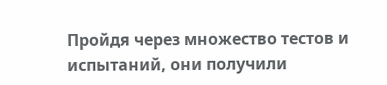Пройдя через множество тестов и испытаний, они получили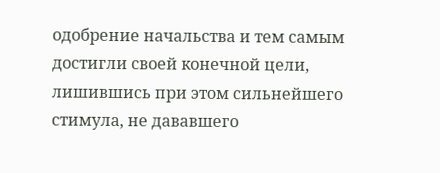одобрение начальства и тем самым достигли своей конечной цели, лишившись при этом сильнейшего стимула, не дававшего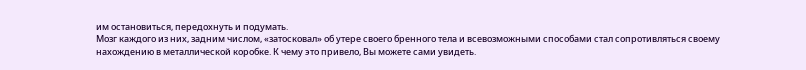им остановиться, передохнуть и подумать.
Мозг каждого из них, задним числом, «затосковал» об утере своего бренного тела и всевозможными способами стал сопротивляться своему нахождению в металлической коробке. К чему это привело, Вы можете сами увидеть.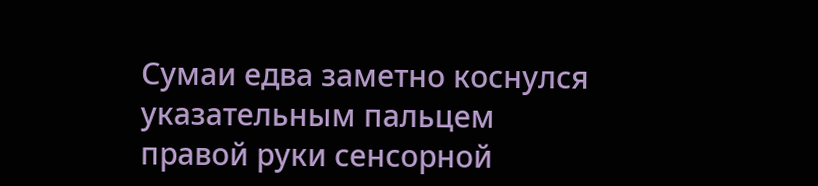Сумаи едва заметно коснулся указательным пальцем правой руки сенсорной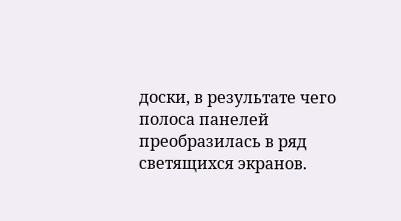доски, в результате чего полоса панелей преобразилась в ряд светящихся экранов.